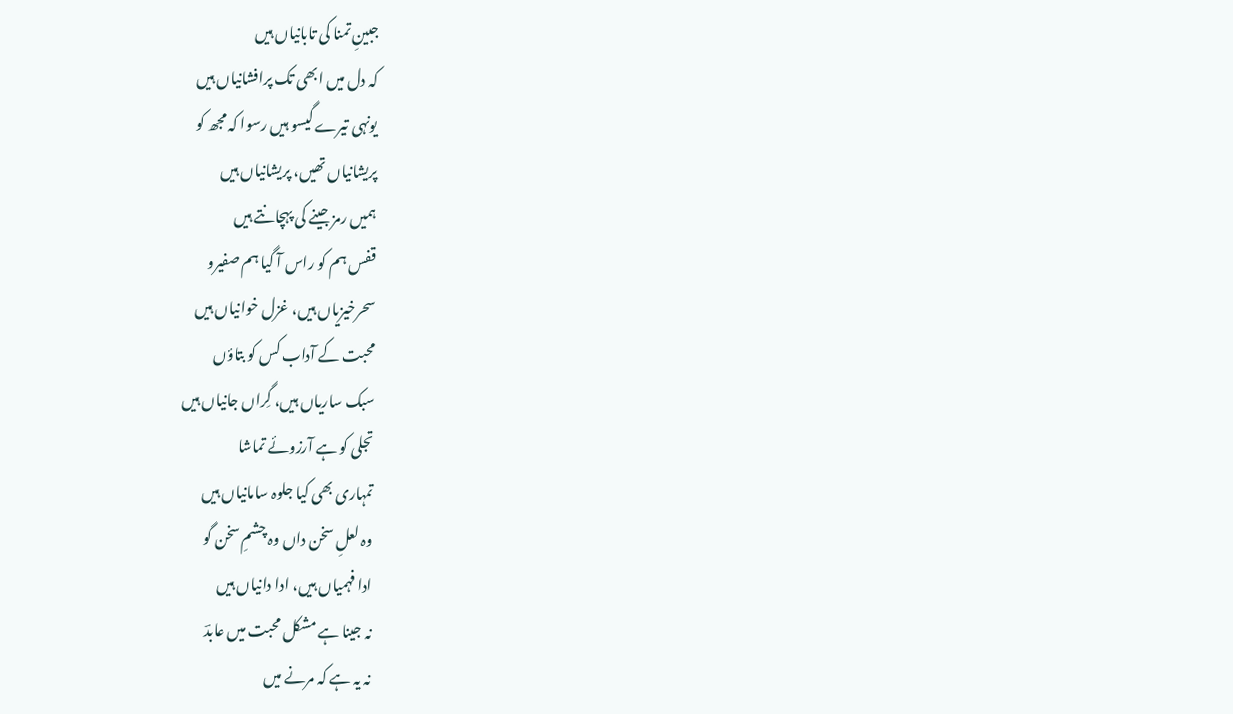جبینِ تمنا کی تابانیاں ہیں
کہ دل میں ابھی تک پرافشانیاں ہیں
یونہی تیرے گیسو ہیں رسوا کہ مجھ کو
پریشانیاں تھیں، پریشانیاں ہیں
ہمیں رمز جینے کی پہچانتے ہیں
قفس ہم کو راس آ گیا ہم صفیرو
سحرخیزیاں ہیں، غزل خوانیاں ہیں
محبت کے آداب کس کو بتاؤں
سبک ساریاں ہیں، گِراں جانیاں ہیں
تجلی کو ہے آرزوئے تماشا
تمہاری بھی کیا جلوہ سامانیاں ہیں
وہ لعلِ سخن داں وہ چشمِ سخن گو
ادا فہمیاں ہیں، ادا دانیاں ہیں
نہ جینا ہے مشکل محبت میں عابدؔ
نہ یہ ہے کہ مرنے میں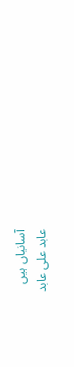آسانیاں ہیں
عابد علی عابد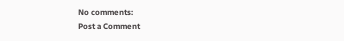No comments:
Post a Comment